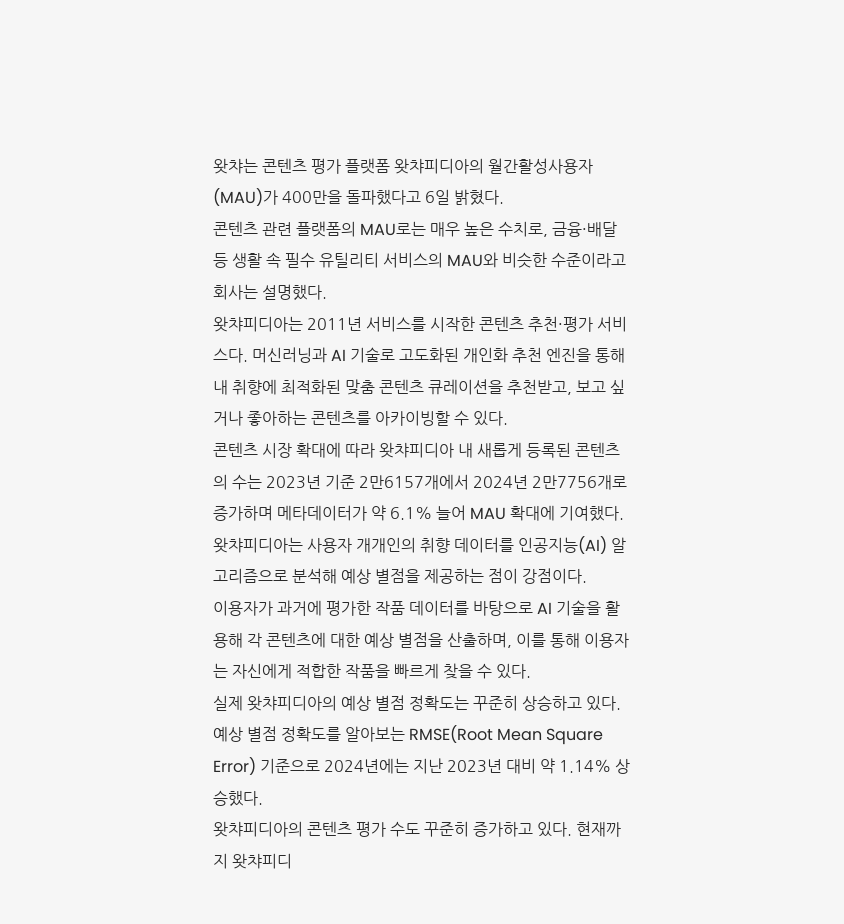왓챠는 콘텐츠 평가 플랫폼 왓챠피디아의 월간활성사용자(MAU)가 400만을 돌파했다고 6일 밝혔다.
콘텐츠 관련 플랫폼의 MAU로는 매우 높은 수치로, 금융·배달 등 생활 속 필수 유틸리티 서비스의 MAU와 비슷한 수준이라고 회사는 설명했다.
왓챠피디아는 2011년 서비스를 시작한 콘텐츠 추천·평가 서비스다. 머신러닝과 AI 기술로 고도화된 개인화 추천 엔진을 통해 내 취향에 최적화된 맞춤 콘텐츠 큐레이션을 추천받고, 보고 싶거나 좋아하는 콘텐츠를 아카이빙할 수 있다.
콘텐츠 시장 확대에 따라 왓챠피디아 내 새롭게 등록된 콘텐츠의 수는 2023년 기준 2만6157개에서 2024년 2만7756개로 증가하며 메타데이터가 약 6.1% 늘어 MAU 확대에 기여했다.
왓챠피디아는 사용자 개개인의 취향 데이터를 인공지능(AI) 알고리즘으로 분석해 예상 별점을 제공하는 점이 강점이다.
이용자가 과거에 평가한 작품 데이터를 바탕으로 AI 기술을 활용해 각 콘텐츠에 대한 예상 별점을 산출하며, 이를 통해 이용자는 자신에게 적합한 작품을 빠르게 찾을 수 있다.
실제 왓챠피디아의 예상 별점 정확도는 꾸준히 상승하고 있다. 예상 별점 정확도를 알아보는 RMSE(Root Mean Square Error) 기준으로 2024년에는 지난 2023년 대비 약 1.14% 상승했다.
왓챠피디아의 콘텐츠 평가 수도 꾸준히 증가하고 있다. 현재까지 왓챠피디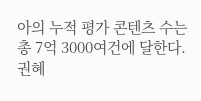아의 누적 평가 콘텐츠 수는 총 7억 3000여건에 달한다.
권혜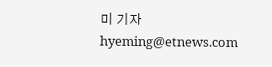미 기자 hyeming@etnews.com